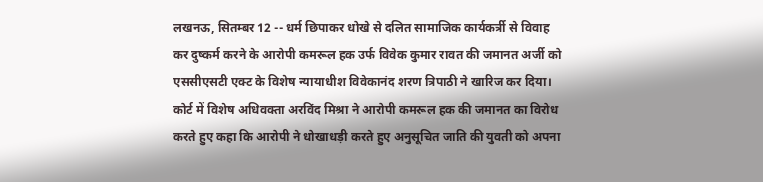लखनऊ, सितम्बर 12 -- धर्म छिपाकर धोखे से दलित सामाजिक कार्यकर्त्री से विवाह कर दुष्कर्म करने के आरोपी कमरूल हक उर्फ विवेक कुमार रावत की जमानत अर्जी को एससीएसटी एक्ट के विशेष न्यायाधीश विवेकानंद शरण त्रिपाठी ने खारिज कर दिया। कोर्ट में विशेष अधिवक्ता अरविंद मिश्रा ने आरोपी कमरूल हक की जमानत का विरोध करते हुए कहा कि आरोपी ने धोखाधड़ी करते हुए अनुसूचित जाति की युवती को अपना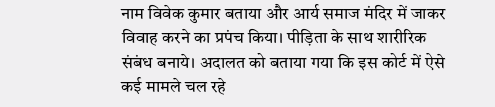नाम विवेक कुमार बताया और आर्य समाज मंदिर में जाकर विवाह करने का प्रपंच किया। पीड़िता के साथ शारीरिक संबंध बनाये। अदालत को बताया गया कि इस कोर्ट में ऐसे कई मामले चल रहे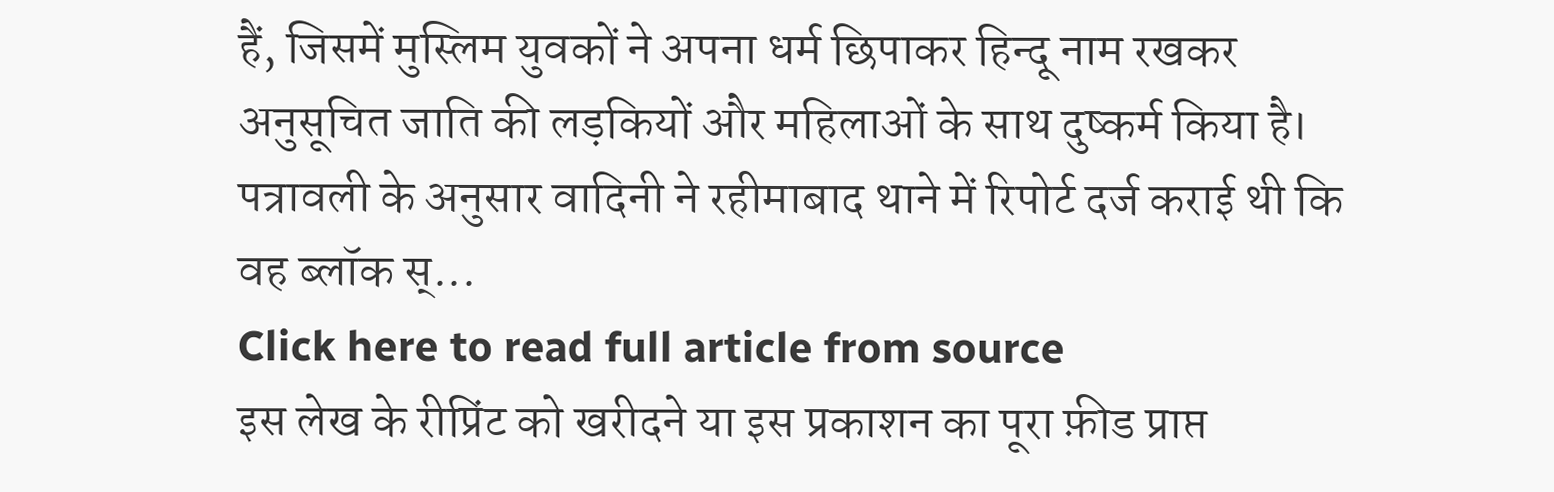हैं, जिसमें मुस्लिम युवकों ने अपना धर्म छिपाकर हिन्दू नाम रखकर अनुसूचित जाति की लड़कियों और महिलाओं के साथ दुष्कर्म किया है। पत्रावली के अनुसार वादिनी ने रहीमाबाद थाने में रिपोर्ट दर्ज कराई थी कि वह ब्लॉक स्...
Click here to read full article from source
इस लेख के रीप्रिंट को खरीदने या इस प्रकाशन का पूरा फ़ीड प्राप्त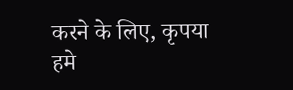करने के लिए, कृपया
हमे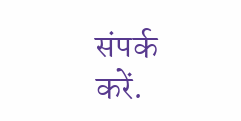संपर्क करें.